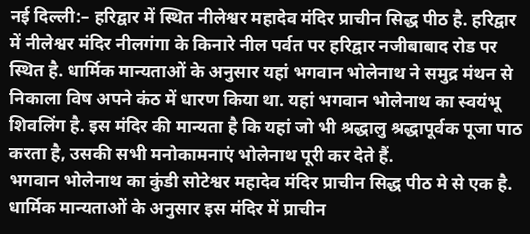नई दिल्ली:– हरिद्वार में स्थित नीलेश्वर महादेव मंदिर प्राचीन सिद्ध पीठ है. हरिद्वार में नीलेश्वर मंदिर नीलगंगा के किनारे नील पर्वत पर हरिद्वार नजीबाबाद रोड पर स्थित है. धार्मिक मान्यताओं के अनुसार यहां भगवान भोलेनाथ ने समुद्र मंथन से निकाला विष अपने कंठ में धारण किया था. यहां भगवान भोलेनाथ का स्वयंभू शिवलिंग है. इस मंदिर की मान्यता है कि यहां जो भी श्रद्धालु श्रद्धापूर्वक पूजा पाठ करता है, उसकी सभी मनोकामनाएं भोलेनाथ पूरी कर देते हैं.
भगवान भोलेनाथ का कुंडी सोटेश्वर महादेव मंदिर प्राचीन सिद्ध पीठ मे से एक है. धार्मिक मान्यताओं के अनुसार इस मंदिर में प्राचीन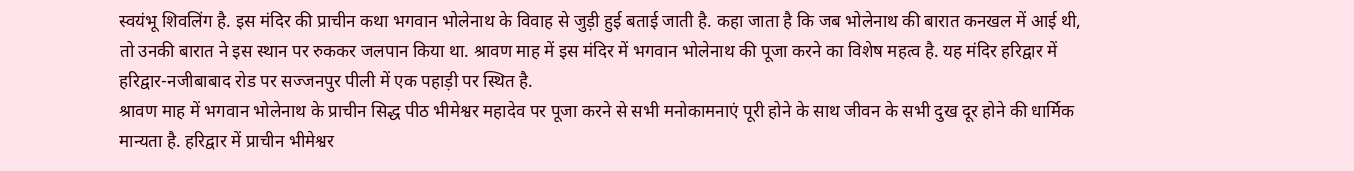स्वयंभू शिवलिंग है. इस मंदिर की प्राचीन कथा भगवान भोलेनाथ के विवाह से जुड़ी हुई बताई जाती है. कहा जाता है कि जब भोलेनाथ की बारात कनखल में आई थी, तो उनकी बारात ने इस स्थान पर रुककर जलपान किया था. श्रावण माह में इस मंदिर में भगवान भोलेनाथ की पूजा करने का विशेष महत्व है. यह मंदिर हरिद्वार में हरिद्वार-नजीबाबाद रोड पर सज्जनपुर पीली में एक पहाड़ी पर स्थित है.
श्रावण माह में भगवान भोलेनाथ के प्राचीन सिद्ध पीठ भीमेश्वर महादेव पर पूजा करने से सभी मनोकामनाएं पूरी होने के साथ जीवन के सभी दुख दूर होने की धार्मिक मान्यता है. हरिद्वार में प्राचीन भीमेश्वर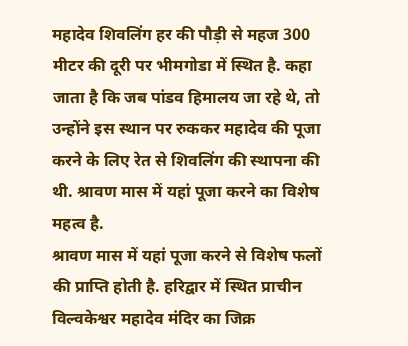महादेव शिवलिंग हर की पौड़ी से महज 300 मीटर की दूरी पर भीमगोडा में स्थित है. कहा जाता है कि जब पांडव हिमालय जा रहे थे, तो उन्होंने इस स्थान पर रुककर महादेव की पूजा करने के लिए रेत से शिवलिंग की स्थापना की थी. श्रावण मास में यहां पूजा करने का विशेष महत्व है.
श्रावण मास में यहां पूजा करने से विशेष फलों की प्राप्ति होती है. हरिद्वार में स्थित प्राचीन विल्वकेश्वर महादेव मंदिर का जिक्र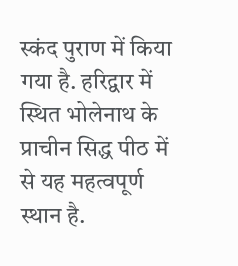स्कंद पुराण में किया गया है. हरिद्वार में स्थित भोलेनाथ के प्राचीन सिद्ध पीठ में से यह महत्वपूर्ण स्थान है.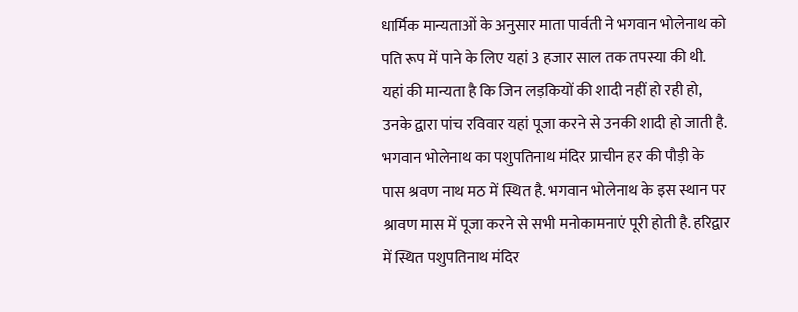धार्मिक मान्यताओं के अनुसार माता पार्वती ने भगवान भोलेनाथ को पति रूप में पाने के लिए यहां 3 हजार साल तक तपस्या की थी. यहां की मान्यता है कि जिन लड़कियों की शादी नहीं हो रही हो, उनके द्वारा पांच रविवार यहां पूजा करने से उनकी शादी हो जाती है.
भगवान भोलेनाथ का पशुपतिनाथ मंदिर प्राचीन हर की पौड़ी के पास श्रवण नाथ मठ में स्थित है. भगवान भोलेनाथ के इस स्थान पर श्रावण मास में पूजा करने से सभी मनोकामनाएं पूरी होती है. हरिद्वार में स्थित पशुपतिनाथ मंदिर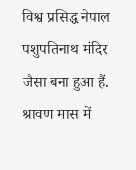विश्व प्रसिद्ध नेपाल पशुपतिनाथ मंदिर जैसा बना हुआ हैं. श्रावण मास में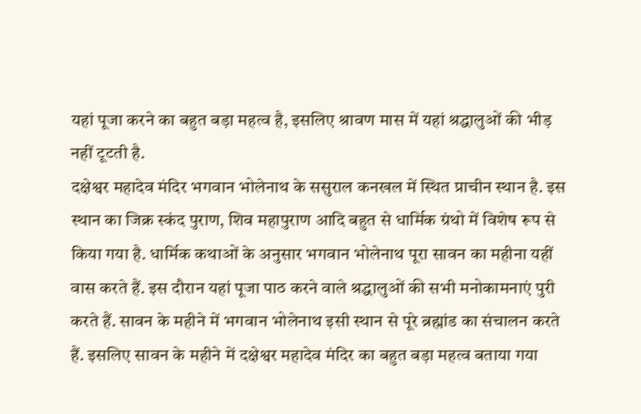यहां पूजा करने का बहुत बड़ा महत्व है, इसलिए श्रावण मास में यहां श्रद्धालुओं की भीड़ नहीं टूटती है.
दक्षेश्वर महादेव मंदिर भगवान भोलेनाथ के ससुराल कनखल में स्थित प्राचीन स्थान है. इस स्थान का जिक्र स्कंद पुराण, शिव महापुराण आदि बहुत से धार्मिक ग्रंथो में विशेष रूप से किया गया है. धार्मिक कथाओं के अनुसार भगवान भोलेनाथ पूरा सावन का महीना यहीं वास करते हैं. इस दौरान यहां पूजा पाठ करने वाले श्रद्धालुओं की सभी मनोकामनाएं पुरी करते हैं. सावन के महीने में भगवान भोलेनाथ इसी स्थान से पूरे ब्रह्मांड का संचालन करते हैं. इसलिए सावन के महीने में दक्षेश्वर महादेव मंदिर का बहुत बड़ा महत्व बताया गया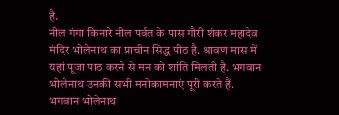है.
नील गंगा किनारे नील पर्वत के पास गौरी शंकर महादेव मंदिर भोलेनाथ का प्राचीन सिद्ध पीठ है. श्रावण मास में यहां पूजा पाठ करने से मन को शांति मिलती है. भगवान भोलेनाथ उनकी सभी मनोकामनाएं पूरी करते हैं. भगवान भोलेनाथ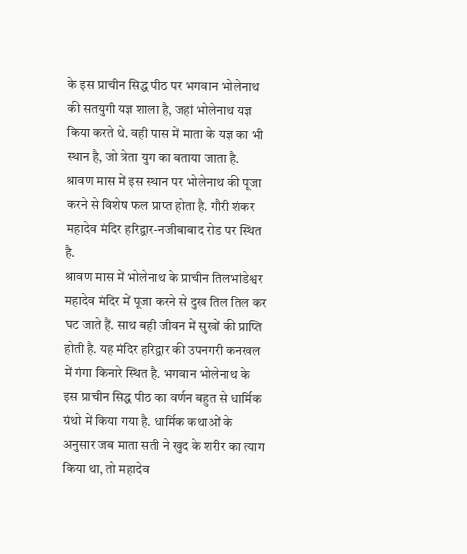के इस प्राचीन सिद्ध पीठ पर भगवान भोलेनाथ की सतयुगी यज्ञ शाला है, जहां भोलेनाथ यज्ञ किया करते थे. वही पास में माता के यज्ञ का भी स्थान है, जो त्रेता युग का बताया जाता है. श्रावण मास में इस स्थान पर भोलेनाथ की पूजा करने से विशेष फल प्राप्त होता है. गौरी शंकर महादेव मंदिर हरिद्वार-नजीबाबाद रोड पर स्थित है.
श्रावण मास में भोलेनाथ के प्राचीन तिलभांडेश्वर महादेव मंदिर में पूजा करने से दुख तिल तिल कर घट जाते हैं. साथ बही जीवन में सुखों की प्राप्ति होती है. यह मंदिर हरिद्वार की उपनगरी कनखल में गंगा किनारे स्थित है. भगवान भोलेनाथ के इस प्राचीन सिद्ध पीठ का वर्णन बहुत से धार्मिक ग्रंथो में किया गया है. धार्मिक कथाओं के अनुसार जब माता सती ने खुद के शरीर का त्याग किया था, तो महादेव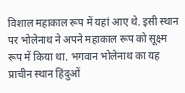विशाल महाकाल रूप में यहां आए थे. इसी स्थान पर भोलेनाथ ने अपने महाकाल रूप को सूक्ष्म रूप में किया था. भगवान भोलेनाथ का यह प्राचीन स्थान हिंदुओं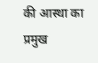की आस्था का प्रमुख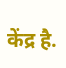केंद्र है.